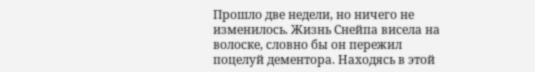Прошло две недели, но ничего не изменилось. Жизнь Снейпа висела на волоске, словно бы он пережил поцелуй дементора. Находясь в этой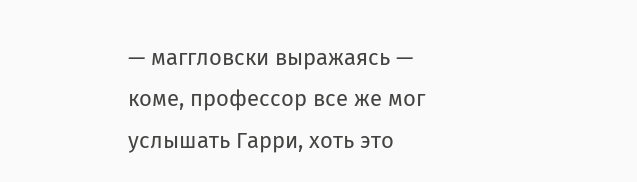— маггловски выражаясь — коме, профессор все же мог услышать Гарри, хоть это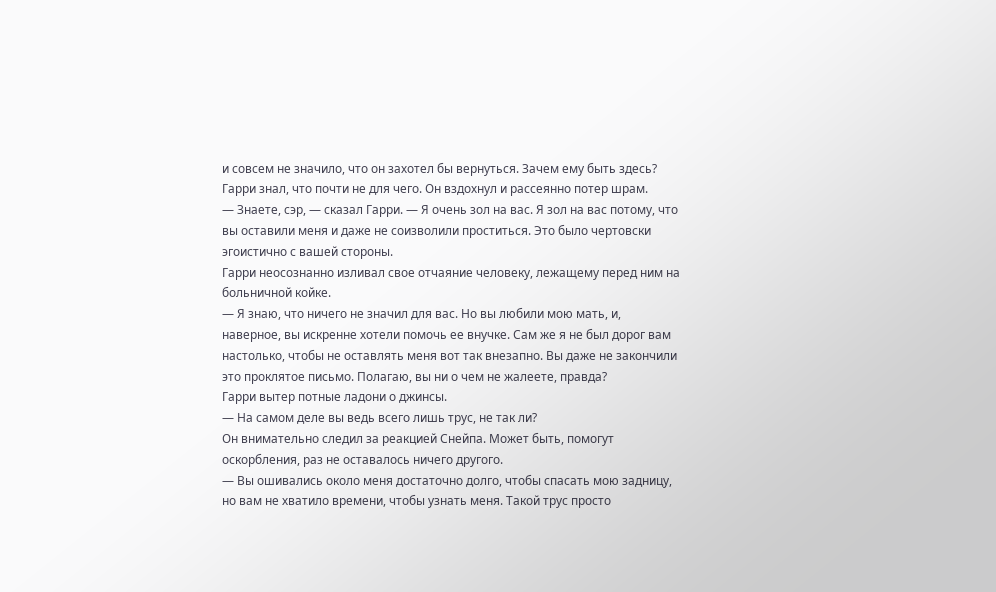и совсем не значило, что он захотел бы вернуться. Зачем ему быть здесь? Гарри знал, что почти не для чего. Он вздохнул и рассеянно потер шрам.
— Знаете, сэр, — сказал Гарри. — Я очень зол на вас. Я зол на вас потому, что вы оставили меня и даже не соизволили проститься. Это было чертовски эгоистично с вашей стороны.
Гарри неосознанно изливал свое отчаяние человеку, лежащему перед ним на больничной койке.
— Я знаю, что ничего не значил для вас. Но вы любили мою мать, и, наверное, вы искренне хотели помочь ее внучке. Сам же я не был дорог вам настолько, чтобы не оставлять меня вот так внезапно. Вы даже не закончили это проклятое письмо. Полагаю, вы ни о чем не жалеете, правда?
Гарри вытер потные ладони о джинсы.
— На самом деле вы ведь всего лишь трус, не так ли?
Он внимательно следил за реакцией Снейпа. Может быть, помогут оскорбления, раз не оставалось ничего другого.
— Вы ошивались около меня достаточно долго, чтобы спасать мою задницу, но вам не хватило времени, чтобы узнать меня. Такой трус просто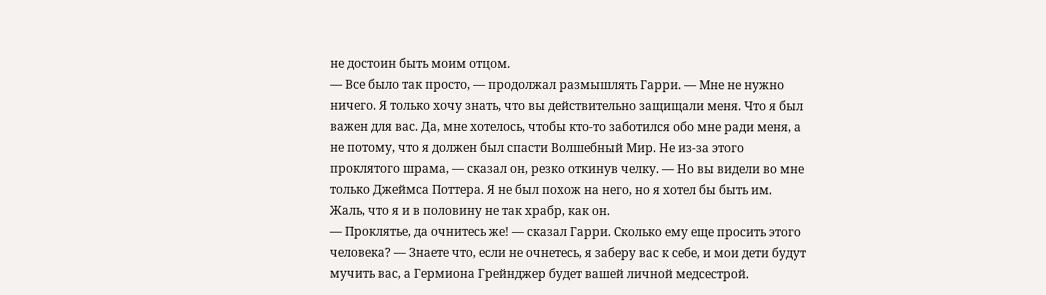не достоин быть моим отцом.
— Все было так просто, — продолжал размышлять Гарри. — Мне не нужно ничего. Я только хочу знать, что вы действительно защищали меня. Что я был важен для вас. Да, мне хотелось, чтобы кто-то заботился обо мне ради меня, а не потому, что я должен был спасти Волшебный Мир. Не из-за этого проклятого шрама, — сказал он, резко откинув челку. — Но вы видели во мне только Джеймса Поттера. Я не был похож на него, но я хотел бы быть им. Жаль, что я и в половину не так храбр, как он.
— Проклятье, да очнитесь же! — сказал Гарри. Сколько ему еще просить этого человека? — Знаете что, если не очнетесь, я заберу вас к себе, и мои дети будут мучить вас, а Гермиона Грейнджер будет вашей личной медсестрой.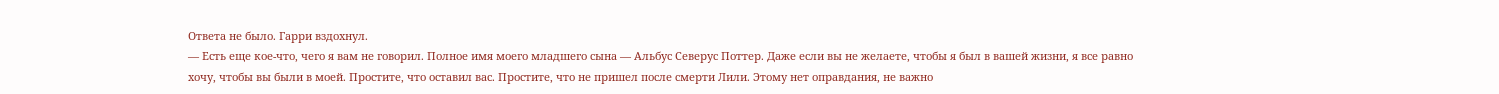Ответа не было. Гарри вздохнул.
— Есть еще кое-что, чего я вам не говорил. Полное имя моего младшего сына — Альбус Северус Поттер. Даже если вы не желаете, чтобы я был в вашей жизни, я все равно хочу, чтобы вы были в моей. Простите, что оставил вас. Простите, что не пришел после смерти Лили. Этому нет оправдания, не важно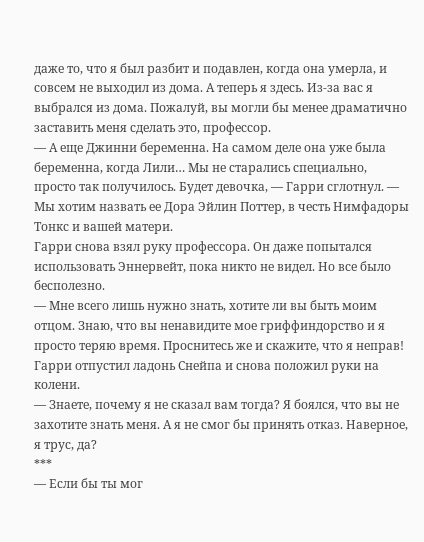даже то, что я был разбит и подавлен, когда она умерла, и совсем не выходил из дома. А теперь я здесь. Из-за вас я выбрался из дома. Пожалуй, вы могли бы менее драматично заставить меня сделать это, профессор.
— А еще Джинни беременна. На самом деле она уже была беременна, когда Лили… Мы не старались специально, просто так получилось. Будет девочка, — Гарри сглотнул. — Мы хотим назвать ее Дора Эйлин Поттер, в честь Нимфадоры Тонкс и вашей матери.
Гарри снова взял руку профессора. Он даже попытался использовать Эннервейт, пока никто не видел. Но все было бесполезно.
— Мне всего лишь нужно знать, хотите ли вы быть моим отцом. Знаю, что вы ненавидите мое гриффиндорство и я просто теряю время. Проснитесь же и скажите, что я неправ!
Гарри отпустил ладонь Снейпа и снова положил руки на колени.
— Знаете, почему я не сказал вам тогда? Я боялся, что вы не захотите знать меня. А я не смог бы принять отказ. Наверное, я трус, да?
***
— Если бы ты мог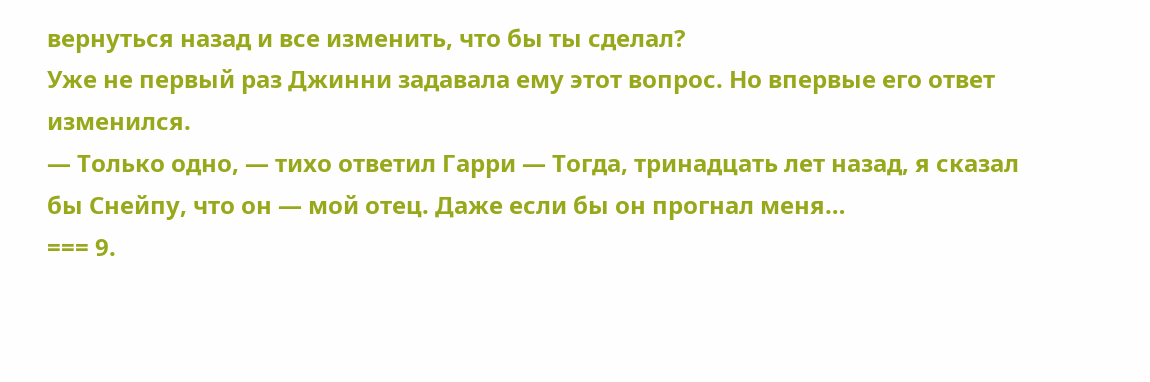вернуться назад и все изменить, что бы ты сделал?
Уже не первый раз Джинни задавала ему этот вопрос. Но впервые его ответ изменился.
— Только одно, — тихо ответил Гарри — Тогда, тринадцать лет назад, я сказал бы Снейпу, что он — мой отец. Даже если бы он прогнал меня…
=== 9.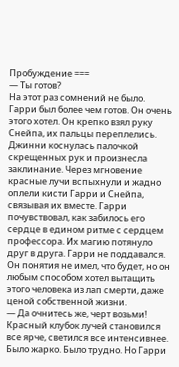Пробуждение ===
— Ты готов?
На этот раз сомнений не было. Гарри был более чем готов. Он очень этого хотел. Он крепко взял руку Снейпа, их пальцы переплелись.
Джинни коснулась палочкой скрещенных рук и произнесла заклинание. Через мгновение красные лучи вспыхнули и жадно оплели кисти Гарри и Снейпа, связывая их вместе. Гарри почувствовал, как забилось его сердце в едином ритме с сердцем профессора. Их магию потянуло друг в друга. Гарри не поддавался. Он понятия не имел, что будет, но он любым способом хотел вытащить этого человека из лап смерти, даже ценой собственной жизни.
— Да очнитесь же, черт возьми!
Красный клубок лучей становился все ярче, светился все интенсивнее. Было жарко. Было трудно. Но Гарри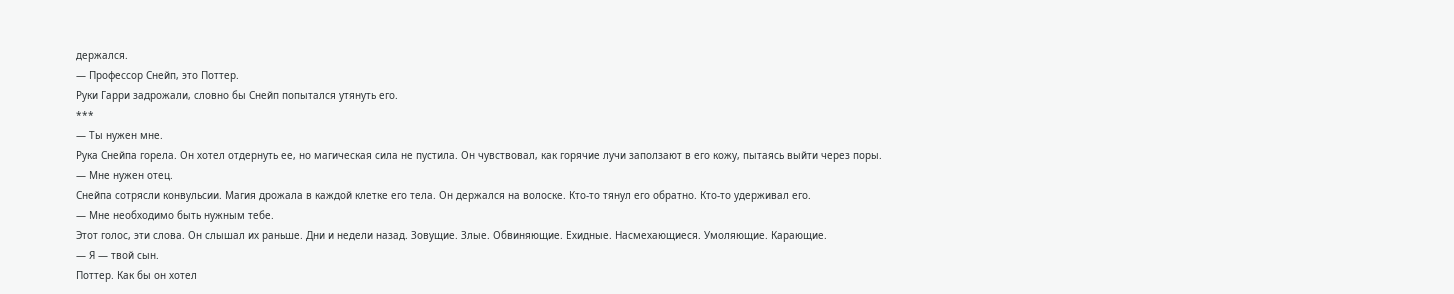держался.
— Профессор Снейп, это Поттер.
Руки Гарри задрожали, словно бы Снейп попытался утянуть его.
***
— Ты нужен мне.
Рука Снейпа горела. Он хотел отдернуть ее, но магическая сила не пустила. Он чувствовал, как горячие лучи заползают в его кожу, пытаясь выйти через поры.
— Мне нужен отец.
Снейпа сотрясли конвульсии. Магия дрожала в каждой клетке его тела. Он держался на волоске. Кто-то тянул его обратно. Кто-то удерживал его.
— Мне необходимо быть нужным тебе.
Этот голос, эти слова. Он слышал их раньше. Дни и недели назад. Зовущие. Злые. Обвиняющие. Ехидные. Насмехающиеся. Умоляющие. Карающие.
— Я — твой сын.
Поттер. Как бы он хотел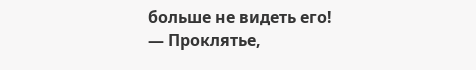больше не видеть его!
— Проклятье,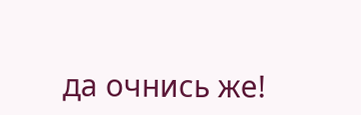да очнись же!